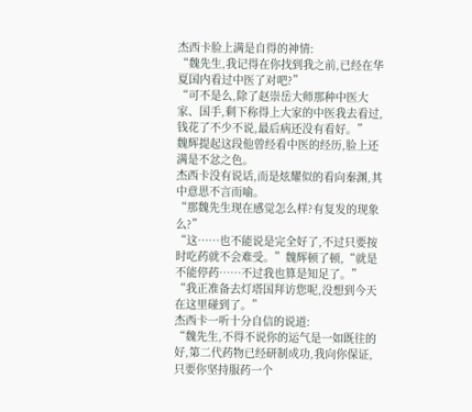杰西卡脸上满是自得的神情:
“魏先生,我记得在你找到我之前,已经在华夏国内看过中医了对吧?”
“可不是么,除了赵崇岳大师那种中医大家、国手,剩下称得上大家的中医我去看过,钱花了不少不说,最后病还没有看好。”
魏辉提起这段他曾经看中医的经历,脸上还满是不忿之色。
杰西卡没有说话,而是炫耀似的看向秦渊,其中意思不言而喻。
“那魏先生现在感觉怎么样?有复发的现象么?”
“这……也不能说是完全好了,不过只要按时吃药就不会难受。”魏辉顿了顿,“就是不能停药……不过我也算是知足了。”
“我正准备去灯塔国拜访您呢,没想到今天在这里碰到了。”
杰西卡一听十分自信的说道:
“魏先生,不得不说你的运气是一如既往的好,第二代药物已经研制成功,我向你保证,只要你坚持服药一个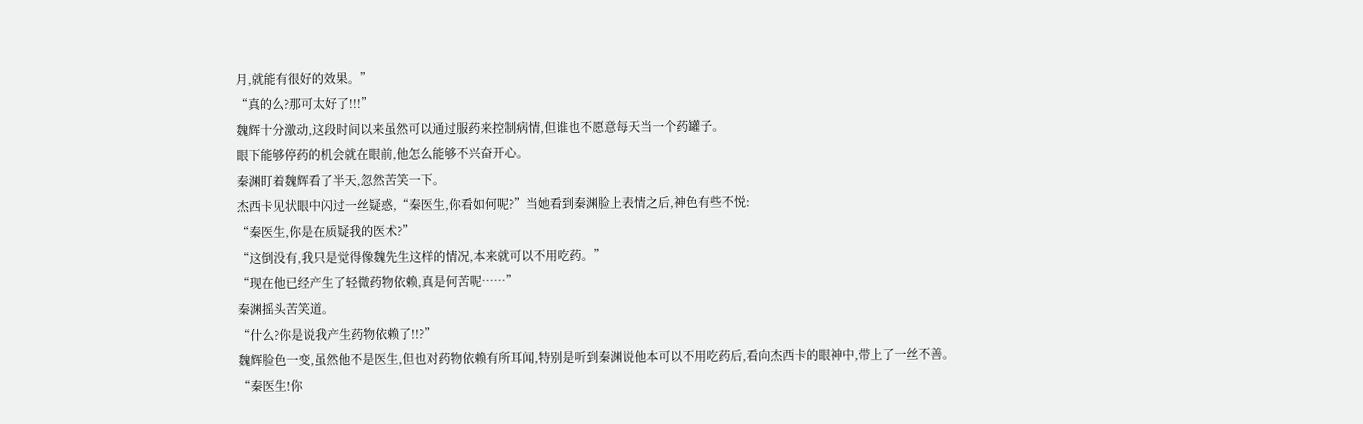月,就能有很好的效果。”
“真的么?那可太好了!!!”
魏辉十分激动,这段时间以来虽然可以通过服药来控制病情,但谁也不愿意每天当一个药罐子。
眼下能够停药的机会就在眼前,他怎么能够不兴奋开心。
秦渊盯着魏辉看了半天,忽然苦笑一下。
杰西卡见状眼中闪过一丝疑惑,“秦医生,你看如何呢?”当她看到秦渊脸上表情之后,神色有些不悦:
“秦医生,你是在质疑我的医术?”
“这倒没有,我只是觉得像魏先生这样的情况,本来就可以不用吃药。”
“现在他已经产生了轻微药物依赖,真是何苦呢……”
秦渊摇头苦笑道。
“什么?你是说我产生药物依赖了!!?”
魏辉脸色一变,虽然他不是医生,但也对药物依赖有所耳闻,特别是听到秦渊说他本可以不用吃药后,看向杰西卡的眼神中,带上了一丝不善。
“秦医生!你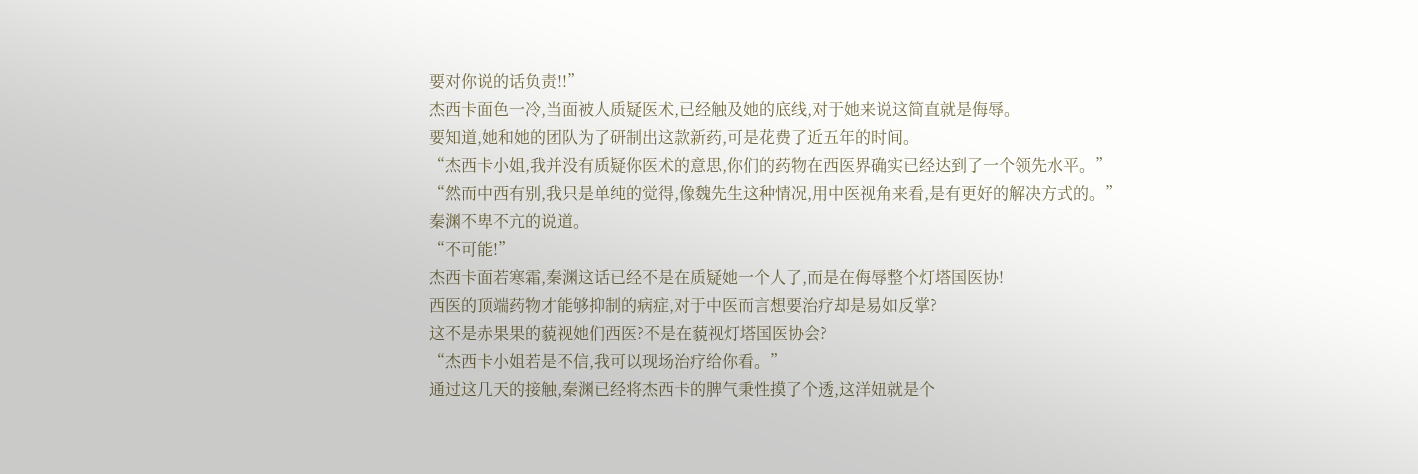要对你说的话负责!!”
杰西卡面色一冷,当面被人质疑医术,已经触及她的底线,对于她来说这简直就是侮辱。
要知道,她和她的团队为了研制出这款新药,可是花费了近五年的时间。
“杰西卡小姐,我并没有质疑你医术的意思,你们的药物在西医界确实已经达到了一个领先水平。”
“然而中西有别,我只是单纯的觉得,像魏先生这种情况,用中医视角来看,是有更好的解决方式的。”
秦渊不卑不亢的说道。
“不可能!”
杰西卡面若寒霜,秦渊这话已经不是在质疑她一个人了,而是在侮辱整个灯塔国医协!
西医的顶端药物才能够抑制的病症,对于中医而言想要治疗却是易如反掌?
这不是赤果果的藐视她们西医?不是在藐视灯塔国医协会?
“杰西卡小姐若是不信,我可以现场治疗给你看。”
通过这几天的接触,秦渊已经将杰西卡的脾气秉性摸了个透,这洋妞就是个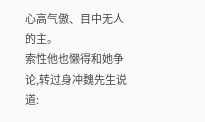心高气傲、目中无人的主。
索性他也懒得和她争论,转过身冲魏先生说道: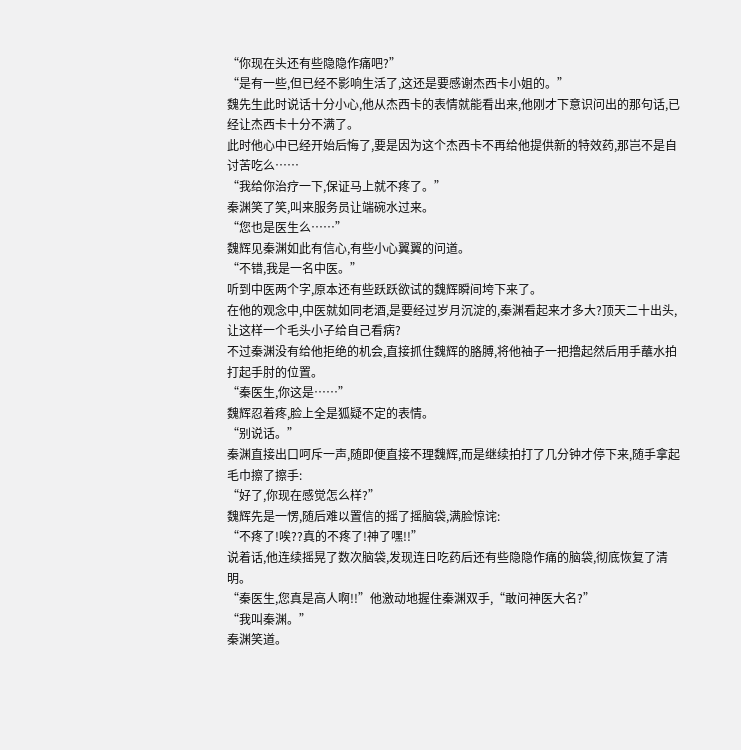“你现在头还有些隐隐作痛吧?”
“是有一些,但已经不影响生活了,这还是要感谢杰西卡小姐的。”
魏先生此时说话十分小心,他从杰西卡的表情就能看出来,他刚才下意识问出的那句话,已经让杰西卡十分不满了。
此时他心中已经开始后悔了,要是因为这个杰西卡不再给他提供新的特效药,那岂不是自讨苦吃么……
“我给你治疗一下,保证马上就不疼了。”
秦渊笑了笑,叫来服务员让端碗水过来。
“您也是医生么……”
魏辉见秦渊如此有信心,有些小心翼翼的问道。
“不错,我是一名中医。”
听到中医两个字,原本还有些跃跃欲试的魏辉瞬间垮下来了。
在他的观念中,中医就如同老酒,是要经过岁月沉淀的,秦渊看起来才多大?顶天二十出头,让这样一个毛头小子给自己看病?
不过秦渊没有给他拒绝的机会,直接抓住魏辉的胳膊,将他袖子一把撸起然后用手蘸水拍打起手肘的位置。
“秦医生,你这是……”
魏辉忍着疼,脸上全是狐疑不定的表情。
“别说话。”
秦渊直接出口呵斥一声,随即便直接不理魏辉,而是继续拍打了几分钟才停下来,随手拿起毛巾擦了擦手:
“好了,你现在感觉怎么样?”
魏辉先是一愣,随后难以置信的摇了摇脑袋,满脸惊诧:
“不疼了!唉??真的不疼了!神了嘿!!”
说着话,他连续摇晃了数次脑袋,发现连日吃药后还有些隐隐作痛的脑袋,彻底恢复了清明。
“秦医生,您真是高人啊!!”他激动地握住秦渊双手,“敢问神医大名?”
“我叫秦渊。”
秦渊笑道。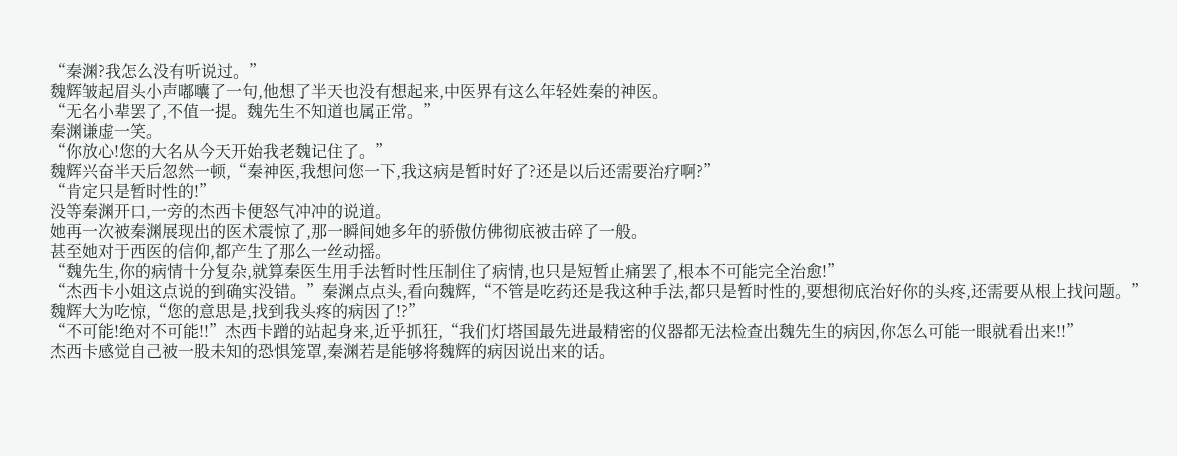“秦渊?我怎么没有听说过。”
魏辉皱起眉头小声嘟囔了一句,他想了半天也没有想起来,中医界有这么年轻姓秦的神医。
“无名小辈罢了,不值一提。魏先生不知道也属正常。”
秦渊谦虚一笑。
“你放心!您的大名从今天开始我老魏记住了。”
魏辉兴奋半天后忽然一顿,“秦神医,我想问您一下,我这病是暂时好了?还是以后还需要治疗啊?”
“肯定只是暂时性的!”
没等秦渊开口,一旁的杰西卡便怒气冲冲的说道。
她再一次被秦渊展现出的医术震惊了,那一瞬间她多年的骄傲仿佛彻底被击碎了一般。
甚至她对于西医的信仰,都产生了那么一丝动摇。
“魏先生,你的病情十分复杂,就算秦医生用手法暂时性压制住了病情,也只是短暂止痛罢了,根本不可能完全治愈!”
“杰西卡小姐这点说的到确实没错。”秦渊点点头,看向魏辉,“不管是吃药还是我这种手法,都只是暂时性的,要想彻底治好你的头疼,还需要从根上找问题。”
魏辉大为吃惊,“您的意思是,找到我头疼的病因了!?”
“不可能!绝对不可能!!”杰西卡蹭的站起身来,近乎抓狂,“我们灯塔国最先进最精密的仪器都无法检查出魏先生的病因,你怎么可能一眼就看出来!!”
杰西卡感觉自己被一股未知的恐惧笼罩,秦渊若是能够将魏辉的病因说出来的话。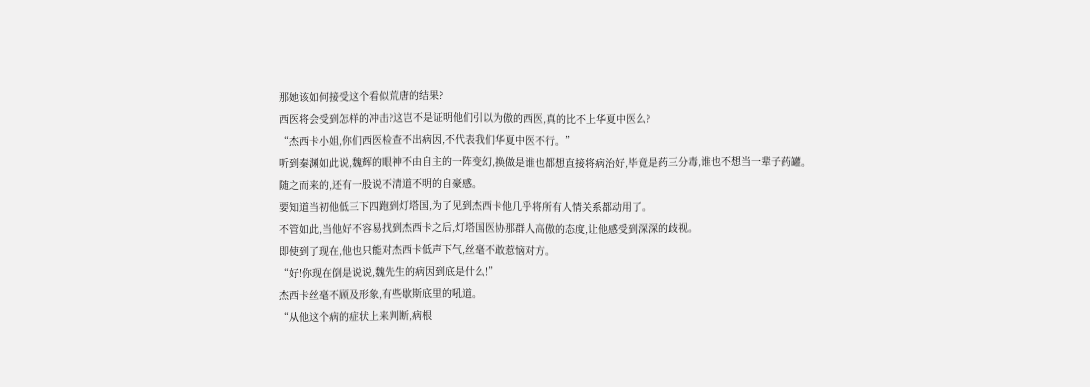那她该如何接受这个看似荒唐的结果?
西医将会受到怎样的冲击?这岂不是证明他们引以为傲的西医,真的比不上华夏中医么?
“杰西卡小姐,你们西医检查不出病因,不代表我们华夏中医不行。”
听到秦渊如此说,魏辉的眼神不由自主的一阵变幻,换做是谁也都想直接将病治好,毕竟是药三分毒,谁也不想当一辈子药罐。
随之而来的,还有一股说不清道不明的自豪感。
要知道当初他低三下四跑到灯塔国,为了见到杰西卡他几乎将所有人情关系都动用了。
不管如此,当他好不容易找到杰西卡之后,灯塔国医协那群人高傲的态度,让他感受到深深的歧视。
即使到了现在,他也只能对杰西卡低声下气,丝毫不敢惹恼对方。
“好!你现在倒是说说,魏先生的病因到底是什么!”
杰西卡丝毫不顾及形象,有些歇斯底里的吼道。
“从他这个病的症状上来判断,病根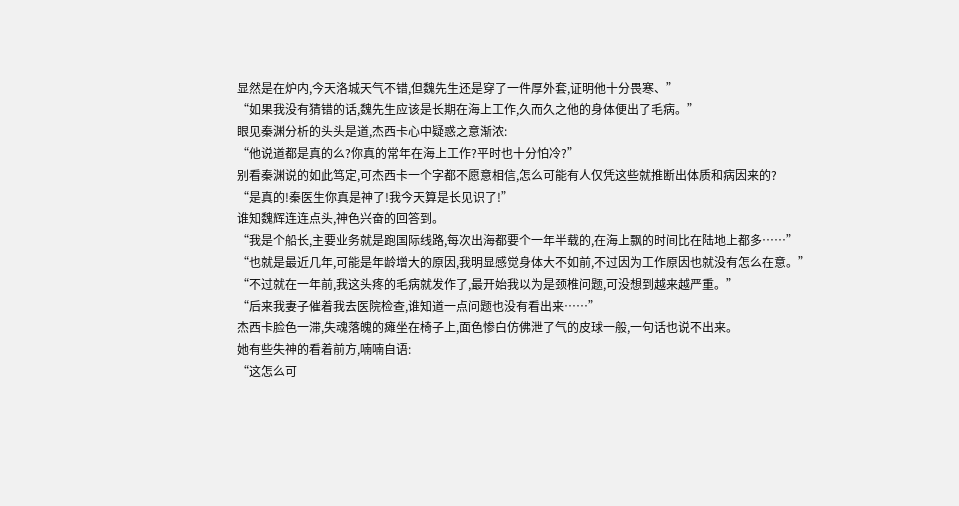显然是在炉内,今天洛城天气不错,但魏先生还是穿了一件厚外套,证明他十分畏寒、”
“如果我没有猜错的话,魏先生应该是长期在海上工作,久而久之他的身体便出了毛病。”
眼见秦渊分析的头头是道,杰西卡心中疑惑之意渐浓:
“他说道都是真的么?你真的常年在海上工作?平时也十分怕冷?”
别看秦渊说的如此笃定,可杰西卡一个字都不愿意相信,怎么可能有人仅凭这些就推断出体质和病因来的?
“是真的!秦医生你真是神了!我今天算是长见识了!”
谁知魏辉连连点头,神色兴奋的回答到。
“我是个船长,主要业务就是跑国际线路,每次出海都要个一年半载的,在海上飘的时间比在陆地上都多……”
“也就是最近几年,可能是年龄增大的原因,我明显感觉身体大不如前,不过因为工作原因也就没有怎么在意。”
“不过就在一年前,我这头疼的毛病就发作了,最开始我以为是颈椎问题,可没想到越来越严重。”
“后来我妻子催着我去医院检查,谁知道一点问题也没有看出来……”
杰西卡脸色一滞,失魂落魄的瘫坐在椅子上,面色惨白仿佛泄了气的皮球一般,一句话也说不出来。
她有些失神的看着前方,喃喃自语:
“这怎么可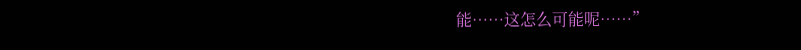能……这怎么可能呢……”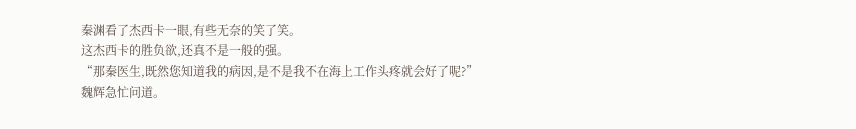秦渊看了杰西卡一眼,有些无奈的笑了笑。
这杰西卡的胜负欲,还真不是一般的强。
“那秦医生,既然您知道我的病因,是不是我不在海上工作头疼就会好了呢?”
魏辉急忙问道。